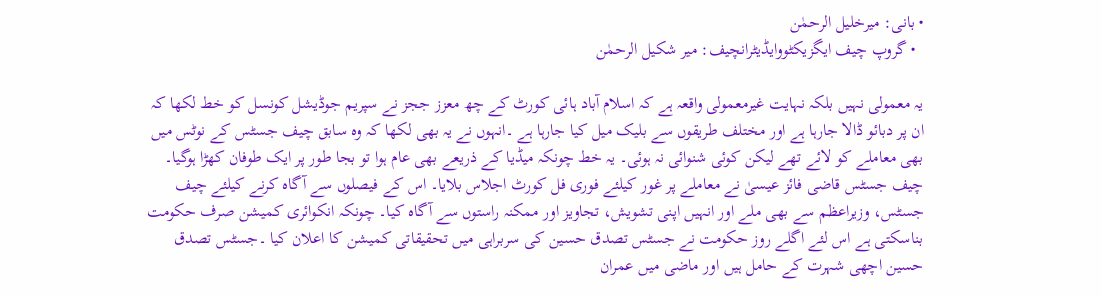• بانی: میرخلیل الرحمٰن
  • گروپ چیف ایگزیکٹووایڈیٹرانچیف: میر شکیل الرحمٰن

یہ معمولی نہیں بلکہ نہایت غیرمعمولی واقعہ ہے کہ اسلام آباد ہائی کورٹ کے چھ معزز ججز نے سپریم جوڈیشل کونسل کو خط لکھا کہ ان پر دبائو ڈالا جارہا ہے اور مختلف طریقوں سے بلیک میل کیا جارہا ہے ۔انہوں نے یہ بھی لکھا کہ وہ سابق چیف جسٹس کے نوٹس میں بھی معاملے کو لائے تھے لیکن کوئی شنوائی نہ ہوئی۔ یہ خط چونکہ میڈیا کے ذریعے بھی عام ہوا تو بجا طور پر ایک طوفان کھڑا ہوگیا۔ چیف جسٹس قاضی فائز عیسیٰ نے معاملے پر غور کیلئے فوری فل کورٹ اجلاس بلایا۔ اس کے فیصلوں سے آگاہ کرنے کیلئے چیف جسٹس، وزیراعظم سے بھی ملے اور انہیں اپنی تشویش، تجاویز اور ممکنہ راستوں سے آگاہ کیا۔ چونکہ انکوائری کمیشن صرف حکومت بناسکتی ہے اس لئے اگلے روز حکومت نے جسٹس تصدق حسین کی سربراہی میں تحقیقاتی کمیشن کا اعلان کیا ۔جسٹس تصدق حسین اچھی شہرت کے حامل ہیں اور ماضی میں عمران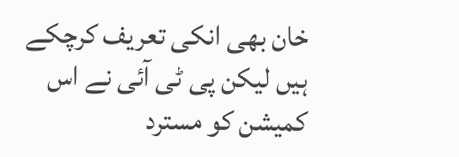خان بھی انکی تعریف کرچکے ہیں لیکن پی ٹی آئی نے اس کمیشن کو مسترد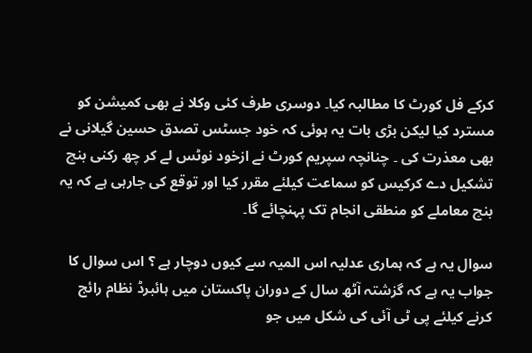کرکے فل کورٹ کا مطالبہ کیا۔ دوسری طرف کئی وکلا نے بھی کمیشن کو مسترد کیا لیکن بڑی بات یہ ہوئی کہ خود جسٹس تصدق حسین گیلانی نے بھی معذرت کی ۔ چنانچہ سپریم کورٹ نے ازخود نوٹس لے کر چھ رکنی بنچ تشکیل دے کرکیس کو سماعت کیلئے مقرر کیا اور توقع کی جارہی ہے کہ یہ بنچ معاملے کو منطقی انجام تک پہنچائے گا۔

سوال یہ ہے کہ ہماری عدلیہ اس المیہ سے کیوں دوچار ہے ؟ اس سوال کا جواب یہ ہے کہ گزشتہ آٹھ سال کے دوران پاکستان میں ہائبرڈ نظام رائج کرنے کیلئے پی ٹی آئی کی شکل میں جو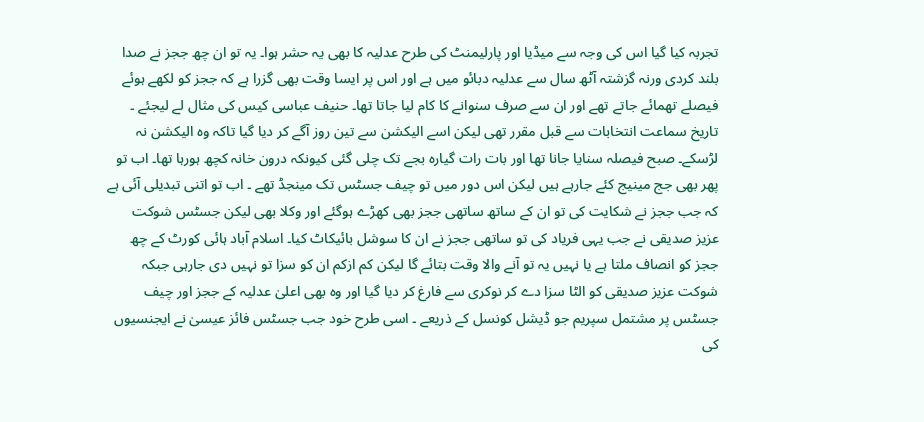تجربہ کیا گیا اس کی وجہ سے میڈیا اور پارلیمنٹ کی طرح عدلیہ کا بھی یہ حشر ہوا۔ یہ تو ان چھ ججز نے صدا بلند کردی ورنہ گزشتہ آٹھ سال سے عدلیہ دبائو میں ہے اور اس پر ایسا وقت بھی گزرا ہے کہ ججز کو لکھے ہوئے فیصلے تھمائے جاتے تھے اور ان سے صرف سنوانے کا کام لیا جاتا تھا۔ حنیف عباسی کیس کی مثال لے لیجئے ۔ تاریخ سماعت انتخابات سے قبل مقرر تھی لیکن اسے الیکشن سے تین روز آگے کر دیا گیا تاکہ وہ الیکشن نہ لڑسکے۔ صبح فیصلہ سنایا جانا تھا اور بات رات گیارہ بجے تک چلی گئی کیونکہ درون خانہ کچھ ہورہا تھا۔ اب تو پھر بھی جج مینیج کئے جارہے ہیں لیکن اس دور میں تو چیف جسٹس تک مینجڈ تھے ۔ اب تو اتنی تبدیلی آئی ہے کہ جب ججز نے شکایت کی تو ان کے ساتھ ساتھی ججز بھی کھڑے ہوگئے اور وکلا بھی لیکن جسٹس شوکت عزیز صدیقی نے جب یہی فریاد کی تو ساتھی ججز نے ان کا سوشل بائیکاٹ کیا۔ اسلام آباد ہائی کورٹ کے چھ ججز کو انصاف ملتا ہے یا نہیں یہ تو آنے والا وقت بتائے گا لیکن کم ازکم ان کو سزا تو نہیں دی جارہی جبکہ شوکت عزیز صدیقی کو الٹا سزا دے کر نوکری سے فارغ کر دیا گیا اور وہ بھی اعلیٰ عدلیہ کے ججز اور چیف جسٹس پر مشتمل سپریم جو ڈیشل کونسل کے ذریعے ۔ اسی طرح خود جب جسٹس فائز عیسیٰ نے ایجنسیوں کی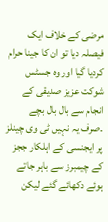مرضی کے خلاف ایک فیصلہ دیا تو ان کا جینا حرام کردیا گیا اور وہ جسٹس شوکت عزیز صدیقی کے انجام سے بال بال بچے ۔صرف یہ نہیں ٹی وی چینلز پر ایجنسی کے اہلکار ججز کے چیمبرز سے باہر جاتے ہوئے دکھائے گئے لیکن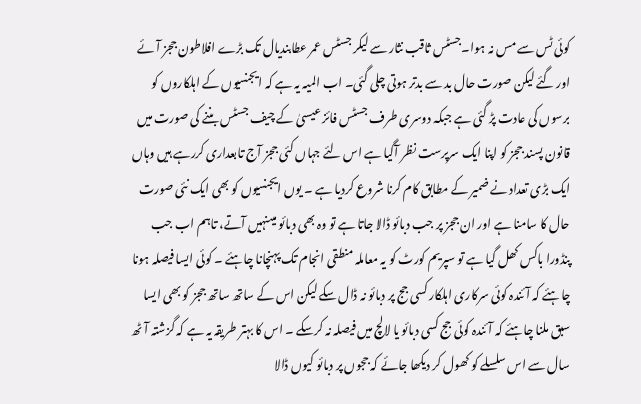کوئی ٹس سے مس نہ ہوا۔جسٹس ثاقب نثار سے لیکر جسٹس عمر عطابندیال تک بڑے افلاطون ججز آئے اور گئے لیکن صورت حال بد سے بدتر ہوتی چلی گئی۔ اب المیہ یہ ہے کہ ایجنسیوں کے اہلکاروں کو برسوں کی عادت پڑ گئی ہے جبکہ دوسری طرف جسٹس فائز عیسیٰ کے چیف جسٹس بننے کی صورت میں قانون پسند ججز کو اپنا ایک سرپرست نظر آگیا ہے اس لئے جہاں کئی ججز آج تابعداری کررہے ہیں وہاں ایک بڑی تعداد نے ضمیر کے مطابق کام کرنا شروع کردیا ہے ۔ یوں ایجنسیوں کو بھی ایک نئی صورت حال کا سامنا ہے اور ان ججز پر جب دبائو ڈالا جاتا ہے تو وہ بھی دبائو میںنہیں آتے، تاہم اب جب پنڈورا باکس کھل گیا ہے تو سپریم کورٹ کو یہ معاملہ منطقی انجام تک پہنچانا چاہئے ۔ کوئی ایسا فیصلہ ہونا چاہئے کہ آئندہ کوئی سرکاری اہلکار کسی جج پر دبائو نہ ڈال سکے لیکن اس کے ساتھ ساتھ ججز کو بھی ایسا سبق ملنا چاہئے کہ آئندہ کوئی جج کسی دبائو یا لالچ میں فیصلہ نہ کرسکے ۔ اس کا بہتر طریقہ یہ ہے کہ گزشتہ آٹھ سال سے اس سلسلے کو کھول کر دیکھا جائے کہ ججوں پر دبائو کیوں ڈالا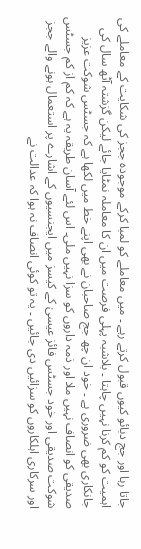جاتا رہا اور جج دبائو کیوں قبول کرتے رہے ۔ میں معاملے کو لمبا کرکے موجودہ ججز کی شکایت کے معاملے کی اہمیت کو کم کرنا نہیں چاہتا ۔ بلاشبہ پہلی فرصت میں ان کا معاملہ نمٹایا جائے لیکن گزشتہ آٹھ سال کی جانکاری بھی ضروری ہے ۔ خود ان چھ جج صاحبان نے بھی اپنے خط میں لکھا ہے کہ جسٹس شوکت عزیز صدیقی کو انصاف نہیں ملا اور ذمہ داروں کو سزا نہیں ملی۔ اس لئے آسان طریقہ یہ ہے کہ کم از کم جسٹس شوکت صدیقی اور خود جسٹس فائز عیسیٰ کے کیسز میں ایجنسیوں کے اشارے پر استعمال ہونے والے ججز اور سرکاری اہلکاروں کو سزائیں دی جائیں ۔ یہ تو کوئی انصاف نہ ہوا کہ عدالت نے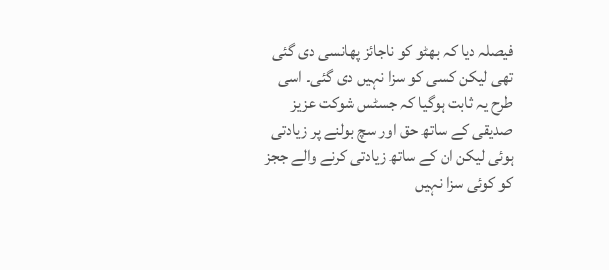فیصلہ دیا کہ بھٹو کو ناجائز پھانسی دی گئی تھی لیکن کسی کو سزا نہیں دی گئی۔ اسی طرح یہ ثابت ہوگیا کہ جسٹس شوکت عزیز صدیقی کے ساتھ حق اور سچ بولنے پر زیادتی ہوئی لیکن ان کے ساتھ زیادتی کرنے والے ججز کو کوئی سزا نہیں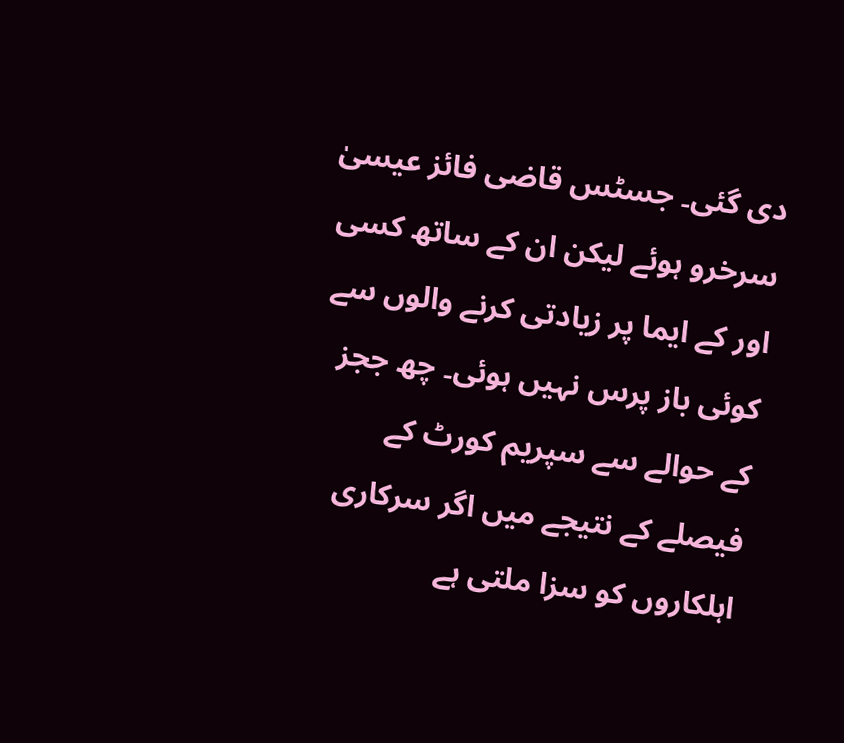دی گئی۔ جسٹس قاضی فائز عیسیٰ سرخرو ہوئے لیکن ان کے ساتھ کسی اور کے ایما پر زیادتی کرنے والوں سے کوئی باز پرس نہیں ہوئی۔ چھ ججز کے حوالے سے سپریم کورٹ کے فیصلے کے نتیجے میں اگر سرکاری اہلکاروں کو سزا ملتی ہے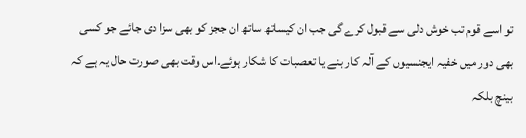تو اسے قوم تب خوش دلی سے قبول کرے گی جب ان کیساتھ ساتھ ان ججز کو بھی سزا دی جائے جو کسی بھی دور میں خفیہ ایجنسیوں کے آلہ کار بنے یا تعصبات کا شکار ہوئے۔اس وقت بھی صورت حال یہ ہے کہ بینچ بلکہ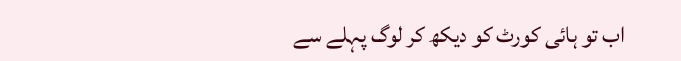اب تو ہائی کورٹ کو دیکھ کر لوگ پہلے سے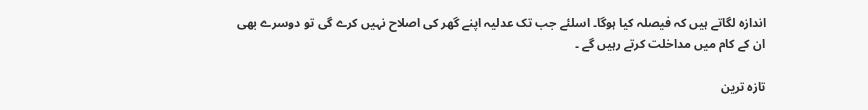اندازہ لگاتے ہیں کہ فیصلہ کیا ہوگا۔ اسلئے جب تک عدلیہ اپنے گھر کی اصلاح نہیں کرے گی تو دوسرے بھی ان کے کام میں مداخلت کرتے رہیں گے ۔

تازہ ترین